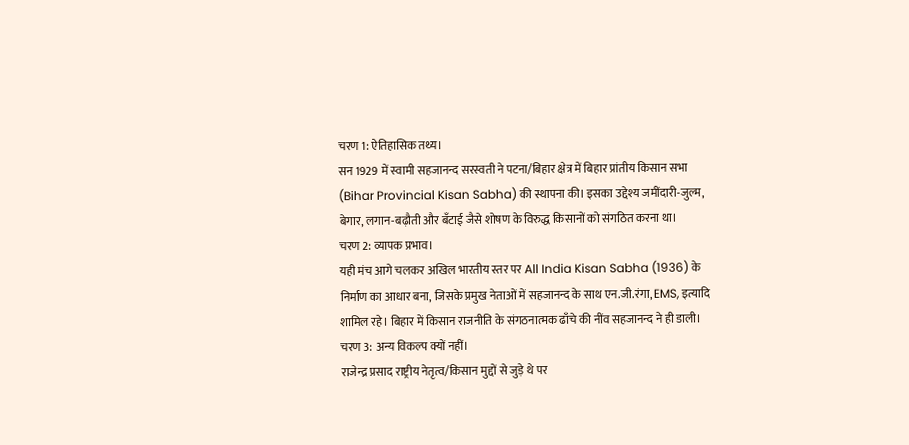चरण 1: ऐतिहासिक तथ्य।
सन 1929 में स्वामी सहजानन्द सरस्वती ने पटना/बिहार क्षेत्र में बिहार प्रांतीय किसान सभा (Bihar Provincial Kisan Sabha) की स्थापना की। इसका उद्देश्य जमींदारी-जुल्म, बेगार, लगान-बढ़ौती और बँटाई जैसे शोषण के विरुद्ध किसानों को संगठित करना था।
चरण 2: व्यापक प्रभाव।
यही मंच आगे चलकर अखिल भारतीय स्तर पर All India Kisan Sabha (1936) के निर्माण का आधार बना, जिसके प्रमुख नेताओं में सहजानन्द के साथ एन.जी.रंगा, EMS, इत्यादि शामिल रहे। बिहार में किसान राजनीति के संगठनात्मक ढाँचे की नींव सहजानन्द ने ही डाली।
चरण 3: अन्य विकल्प क्यों नहीं।
राजेन्द्र प्रसाद राष्ट्रीय नेतृत्व/किसान मुद्दों से जुड़े थे पर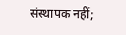संस्थापक नहीं;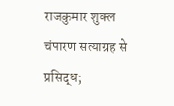राजकुमार शुक्ल चंपारण सत्याग्रह से प्रसिद्ध;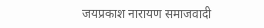जयप्रकाश नारायण समाजवादी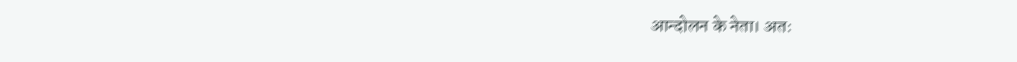आन्दोलन के नेता। अतः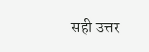सही उत्तर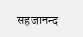सहजानन्द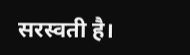सरस्वती है।